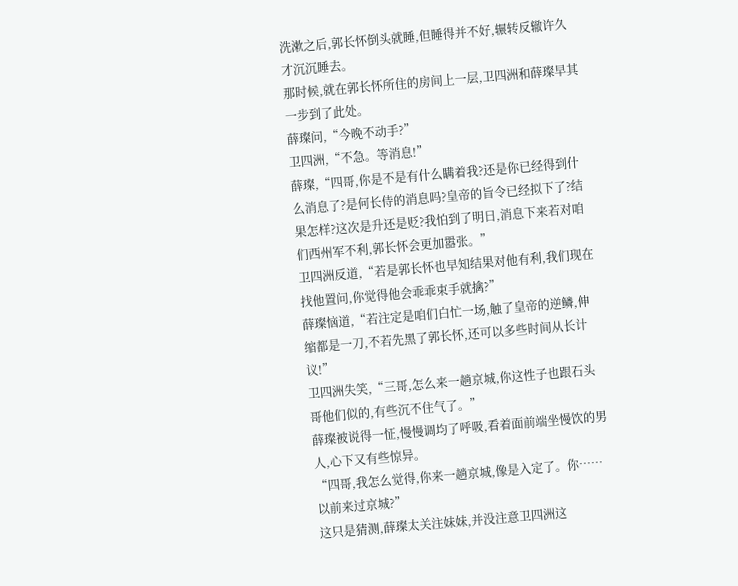洗漱之后,郭长怀倒头就睡,但睡得并不好,辗转反辙许久才沉沉睡去。
那时候,就在郭长怀所住的房间上一层,卫四洲和薛璨早其一步到了此处。
薛璨问,“今晚不动手?”
卫四洲,“不急。等消息!”
薛璨,“四哥,你是不是有什么瞒着我?还是你已经得到什么消息了?是何长侍的消息吗?皇帝的旨令已经拟下了?结果怎样?这次是升还是贬?我怕到了明日,消息下来若对咱们西州军不利,郭长怀会更加嚣张。”
卫四洲反道,“若是郭长怀也早知结果对他有利,我们现在找他置问,你觉得他会乖乖束手就擒?”
薛璨恼道,“若注定是咱们白忙一场,触了皇帝的逆鳞,伸缩都是一刀,不若先黑了郭长怀,还可以多些时间从长计议!”
卫四洲失笑,“三哥,怎么来一趟京城,你这性子也跟石头哥他们似的,有些沉不住气了。”
薛璨被说得一怔,慢慢调均了呼吸,看着面前端坐慢饮的男人,心下又有些惊异。
“四哥,我怎么觉得,你来一趟京城,像是入定了。你……以前来过京城?”
这只是猜测,薛璨太关注妹妹,并没注意卫四洲这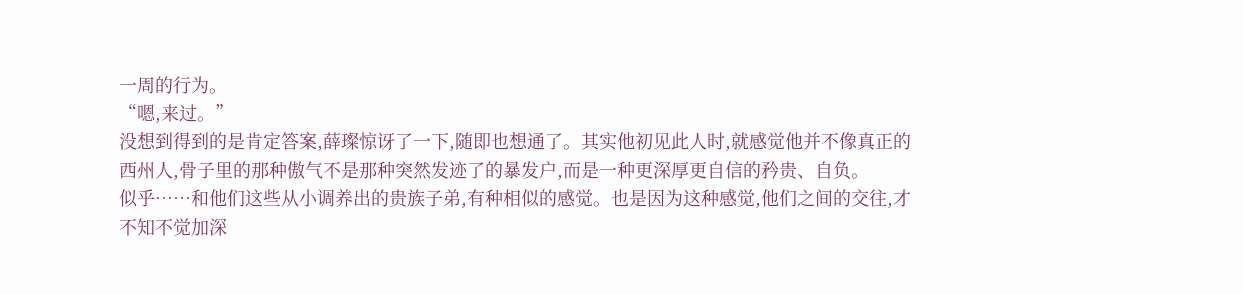一周的行为。
“嗯,来过。”
没想到得到的是肯定答案,薛璨惊讶了一下,随即也想通了。其实他初见此人时,就感觉他并不像真正的西州人,骨子里的那种傲气不是那种突然发迹了的暴发户,而是一种更深厚更自信的矜贵、自负。
似乎……和他们这些从小调养出的贵族子弟,有种相似的感觉。也是因为这种感觉,他们之间的交往,才不知不觉加深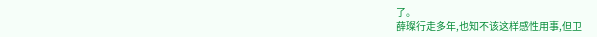了。
薛璨行走多年,也知不该这样感性用事,但卫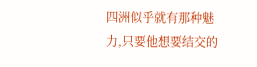四洲似乎就有那种魅力,只要他想要结交的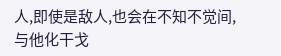人,即使是敌人,也会在不知不觉间,与他化干戈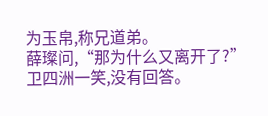为玉帛,称兄道弟。
薛璨问,“那为什么又离开了?”
卫四洲一笑,没有回答。